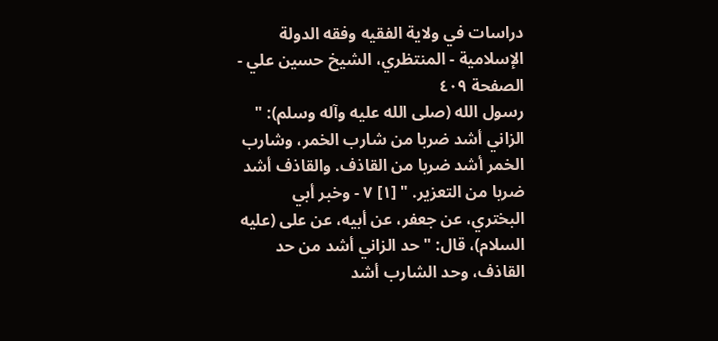دراسات في ولاية الفقيه وفقه الدولة الإسلامية - المنتظري، الشيخ حسين علي - الصفحة ٤٠٩
رسول الله (صلى الله عليه وآله وسلم): " الزاني أشد ضربا من شارب الخمر، وشارب الخمر أشد ضربا من القاذف. والقاذف أشد ضربا من التعزير. " [١] ٧ - وخبر أبي البختري، عن جعفر، عن أبيه، عن على (عليه السلام)، قال: " حد الزاني أشد من حد القاذف، وحد الشارب أشد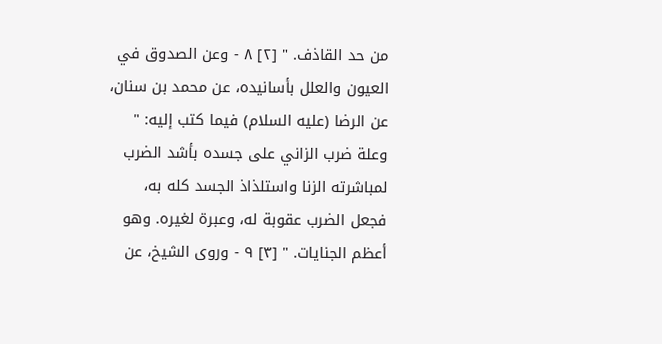من حد القاذف. " [٢] ٨ - وعن الصدوق في العيون والعلل بأسانيده، عن محمد بن سنان، عن الرضا (عليه السلام) فيما كتب إليه: " وعلة ضرب الزاني على جسده بأشد الضرب لمباشرته الزنا واستلذاذ الجسد كله به، فجعل الضرب عقوبة له، وعبرة لغيره. وهو أعظم الجنايات. " [٣] ٩ - وروى الشيخ، عن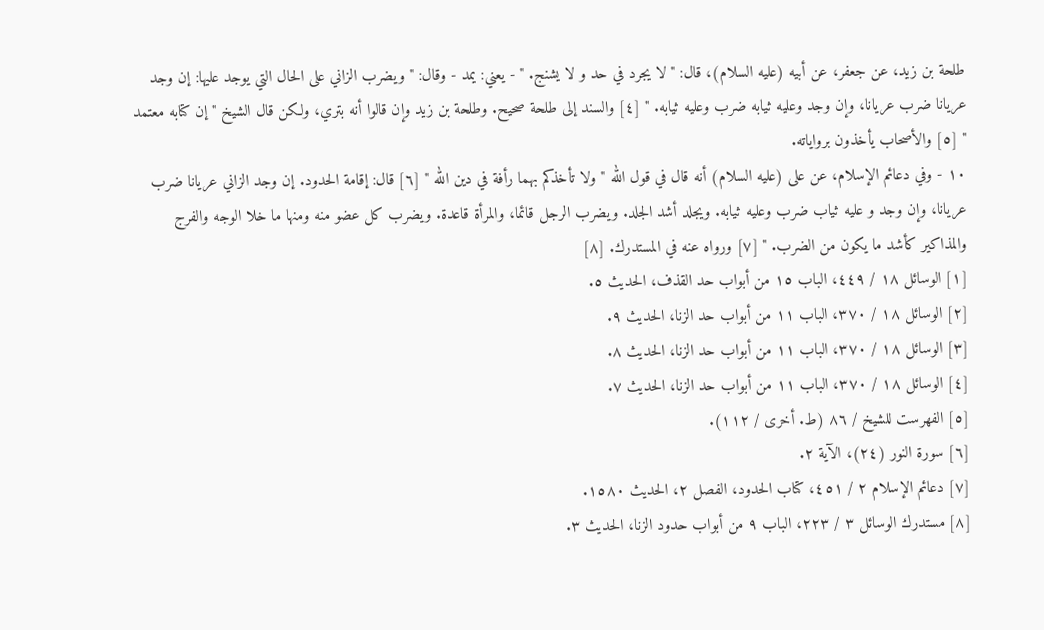طلحة بن زيد، عن جعفر، عن أبيه (عليه السلام)، قال: " لا يجرد في حد و لا يشنج. " - يعني: يمد - وقال: " ويضرب الزاني على الحال التي يوجد عليها: إن وجد عريانا ضرب عريانا، وإن وجد وعليه ثيابه ضرب وعليه ثيابه. " [٤] والسند إلى طلحة صحيح. وطلحة بن زيد وإن قالوا أنه بتري، ولكن قال الشيخ " إن كتابه معتمد " [٥] والأصحاب يأخذون برواياته.
١٠ - وفي دعائم الإسلام، عن على (عليه السلام) أنه قال في قول الله " ولا تأخذكم بهما رأفة في دين الله " [٦] قال: إقامة الحدود. إن وجد الزاني عريانا ضرب عريانا، وإن وجد و عليه ثياب ضرب وعليه ثيابه. ويجلد أشد الجلد. ويضرب الرجل قائما، والمرأة قاعدة. ويضرب كل عضو منه ومنها ما خلا الوجه والفرج والمذاكير كأشد ما يكون من الضرب. " [٧] ورواه عنه في المستدرك. [٨]
[١] الوسائل ١٨ / ٤٤٩، الباب ١٥ من أبواب حد القذف، الحديث ٥.
[٢] الوسائل ١٨ / ٣٧٠، الباب ١١ من أبواب حد الزنا، الحديث ٩.
[٣] الوسائل ١٨ / ٣٧٠، الباب ١١ من أبواب حد الزنا، الحديث ٨.
[٤] الوسائل ١٨ / ٣٧٠، الباب ١١ من أبواب حد الزنا، الحديث ٧.
[٥] الفهرست للشيخ / ٨٦ (ط. أخرى / ١١٢).
[٦] سورة النور (٢٤)، الآية ٢.
[٧] دعائم الإسلام ٢ / ٤٥١، كتاب الحدود، الفصل ٢، الحديث ١٥٨٠.
[٨] مستدرك الوسائل ٣ / ٢٢٣، الباب ٩ من أبواب حدود الزنا، الحديث ٣.